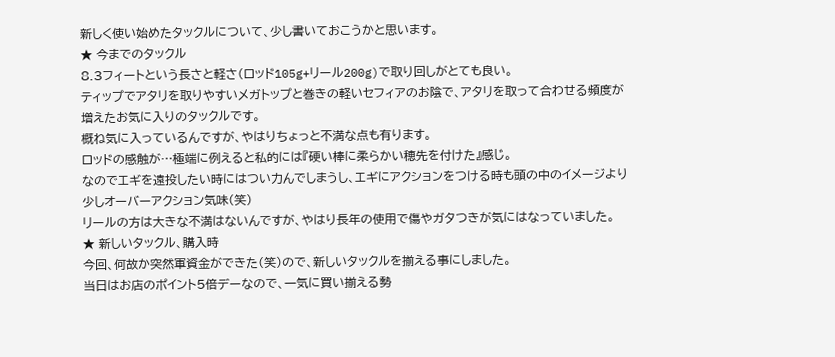新しく使い始めたタックルについて、少し書いておこうかと思います。
★ 今までのタックル
8.3フィートという長さと軽さ(ロッド105g+リール200g)で取り回しがとても良い。
ティップでアタリを取りやすいメガトップと巻きの軽いセフィアのお陰で、アタリを取って合わせる頻度が増えたお気に入りのタックルです。
概ね気に入っているんですが、やはりちょっと不満な点も有ります。
ロッドの感触が…極端に例えると私的には『硬い棒に柔らかい穂先を付けた』感じ。
なのでエギを遠投したい時にはつい力んでしまうし、エギにアクションをつける時も頭の中のイメージより少しオーバーアクション気味(笑)
リールの方は大きな不満はないんですが、やはり長年の使用で傷やガタつきが気にはなっていました。
★ 新しいタックル、購入時
今回、何故か突然軍資金ができた(笑)ので、新しいタックルを揃える事にしました。
当日はお店のポイント5倍デーなので、一気に買い揃える勢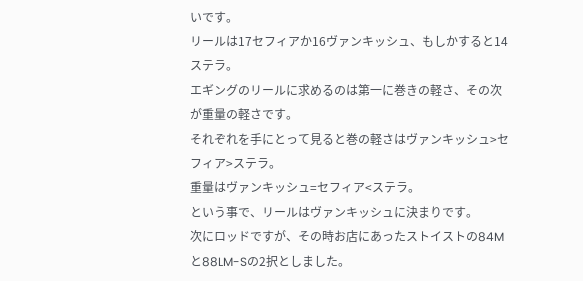いです。
リールは17セフィアか16ヴァンキッシュ、もしかすると14ステラ。
エギングのリールに求めるのは第一に巻きの軽さ、その次が重量の軽さです。
それぞれを手にとって見ると巻の軽さはヴァンキッシュ>セフィア>ステラ。
重量はヴァンキッシュ=セフィア<ステラ。
という事で、リールはヴァンキッシュに決まりです。
次にロッドですが、その時お店にあったストイストの84Mと88LM-Sの2択としました。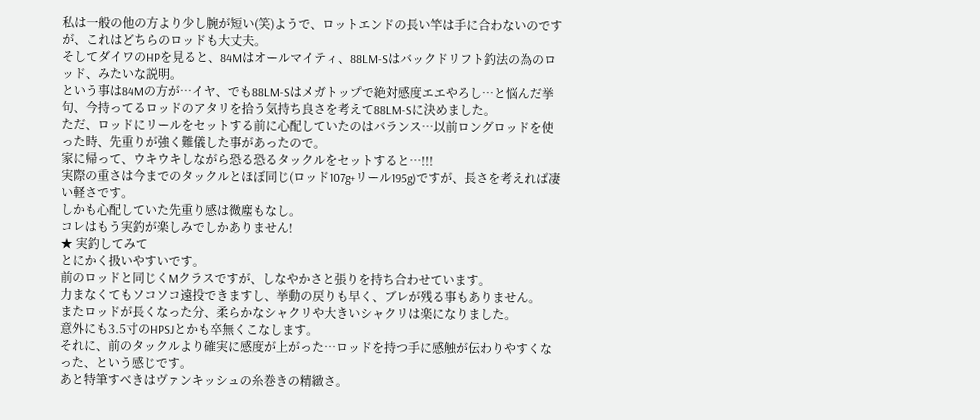私は一般の他の方より少し腕が短い(笑)ようで、ロットエンドの長い竿は手に合わないのですが、これはどちらのロッドも大丈夫。
そしてダイワのHPを見ると、84Mはオールマイティ、88LM-Sはバックドリフト釣法の為のロッド、みたいな説明。
という事は84Mの方が…イヤ、でも88LM-Sはメガトップで絶対感度エエやろし…と悩んだ挙句、今持ってるロッドのアタリを拾う気持ち良さを考えて88LM-Sに決めました。
ただ、ロッドにリールをセットする前に心配していたのはバランス…以前ロングロッドを使った時、先重りが強く難儀した事があったので。
家に帰って、ウキウキしながら恐る恐るタックルをセットすると…!!!
実際の重さは今までのタックルとほぼ同じ(ロッド107g+リール195g)ですが、長さを考えれば凄い軽さです。
しかも心配していた先重り感は微塵もなし。
コレはもう実釣が楽しみでしかありません!
★ 実釣してみて
とにかく扱いやすいです。
前のロッドと同じくMクラスですが、しなやかさと張りを持ち合わせています。
力まなくてもソコソコ遠投できますし、挙動の戻りも早く、ブレが残る事もありません。
またロッドが長くなった分、柔らかなシャクリや大きいシャクリは楽になりました。
意外にも3.5寸のHPSJとかも卒無くこなします。
それに、前のタックルより確実に感度が上がった…ロッドを持つ手に感触が伝わりやすくなった、という感じです。
あと特筆すべきはヴァンキッシュの糸巻きの精緻さ。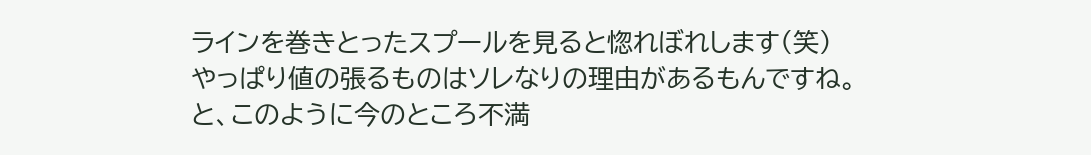ラインを巻きとったスプールを見ると惚れぼれします(笑)
やっぱり値の張るものはソレなりの理由があるもんですね。
と、このように今のところ不満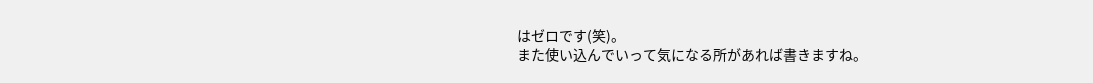はゼロです(笑)。
また使い込んでいって気になる所があれば書きますね。